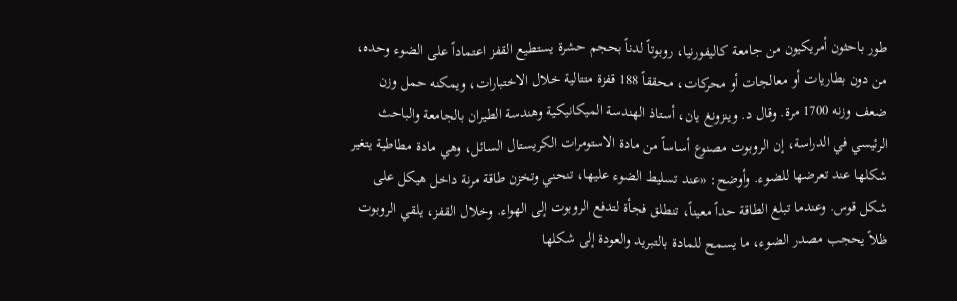طور باحثون أمريكيون من جامعة كاليفورنيا، روبوتاً لدناً بحجم حشرة يستطيع القفز اعتماداً على الضوء وحده، من دون بطاريات أو معالجات أو محركات، محققاً 188 قفزة متتالية خلال الاختبارات، ويمكنه حمل وزن ضعف وزنه 1700 مرة. وقال د. وينزونغ يان، أستاذ الهندسة الميكانيكية وهندسة الطيران بالجامعة والباحث الرئيسي في الدراسة، إن الروبوت مصنوع أساساً من مادة الاستومرات الكريستال السائل، وهي مادة مطاطية يتغير شكلها عند تعرضها للضوء. وأوضح: «عند تسليط الضوء عليها، تنحني وتخزن طاقة مرنة داخل هيكل على شكل قوس. وعندما تبلغ الطاقة حداً معيناً، تنطلق فجأة لتدفع الروبوت إلى الهواء. وخلال القفز، يلقي الروبوت ظلاً يحجب مصدر الضوء، ما يسمح للمادة بالتبريد والعودة إلى شكلها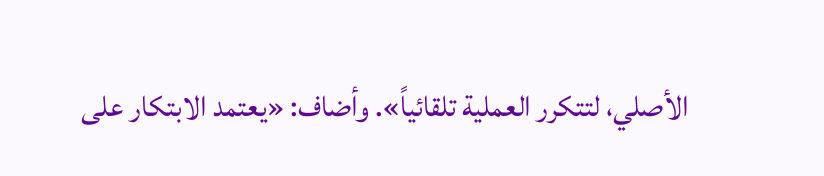الأصلي، لتتكرر العملية تلقائياً». وأضاف: «يعتمد الابتكار على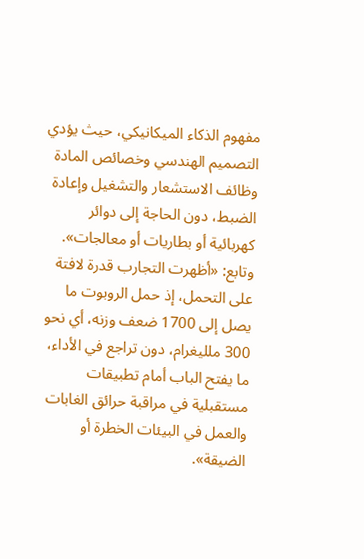مفهوم الذكاء الميكانيكي، حيث يؤدي التصميم الهندسي وخصائص المادة وظائف الاستشعار والتشغيل وإعادة الضبط، دون الحاجة إلى دوائر كهربائية أو بطاريات أو معالجات». وتابع: «أظهرت التجارب قدرة لافتة على التحمل، إذ حمل الروبوت ما يصل إلى 1700 ضعف وزنه، أي نحو 300 ملليغرام، دون تراجع في الأداء، ما يفتح الباب أمام تطبيقات مستقبلية في مراقبة حرائق الغابات والعمل في البيئات الخطرة أو الضيقة».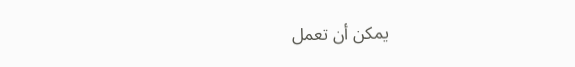يمكن أن تعمل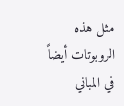مثل هذه الروبوتات أيضاً في المباني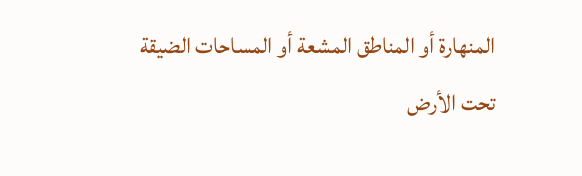المنهارة أو المناطق المشعة أو المساحات الضيقة تحت الأرض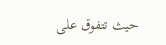حيث تتفوق على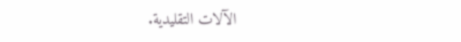الآلات التقليدية.